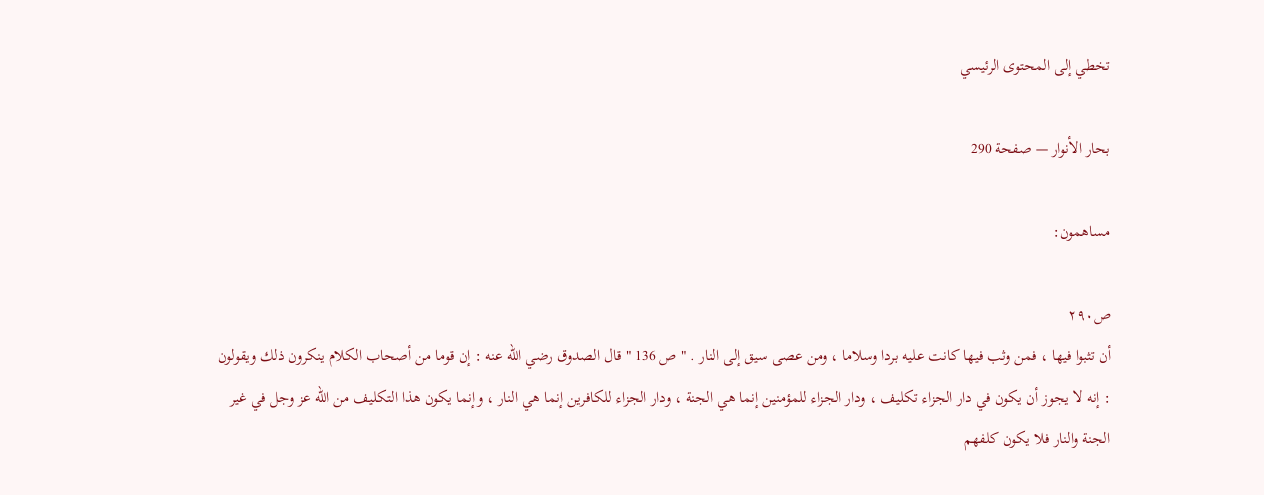تخطي إلى المحتوى الرئيسي

بحار الأنوار — صفحة 290

مساهمون:

ص٢٩٠
أن تثبوا فيها ، فمن وثب فيها كانت عليه بردا وسلاما ، ومن عصى سيق إلى النار . " ص 136 " قال الصدوق رضي الله عنه : إن قوما من أصحاب الكلام ينكرون ذلك ويقولون : إنه لا يجوز أن يكون في دار الجزاء تكليف ، ودار الجزاء للمؤمنين إنما هي الجنة ، ودار الجزاء للكافرين إنما هي النار ، وإنما يكون هذا التكليف من الله عز وجل في غير الجنة والنار فلا يكون كلفهم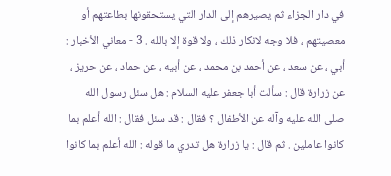في دار الجزاء ثم يصيرهم إلى الدار التي يستحقونها بطاعتهم أو معصيتهم ، فلا وجه لانكار ذلك ، ولا قوة إلا بالله . 3 - معاني الأخبار : أبي ، عن سعد ، عن أحمد بن محمد ، عن أبيه ، عن حماد ، عن حريز ، عن زرارة قال : سألت أبا جعفر عليه السلام : هل سئل رسول الله صلى الله عليه وآله عن الأطفال ؟ فقال : قد سئل فقال : الله أعلم بما كانوا عاملين . ثم قال : يا زرارة هل تدري ما قوله : الله أعلم بما كانوا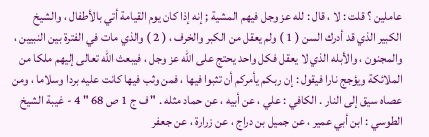عاملين ؟ قلت : لا ، قال : لله عز وجل فيهم المشية ; إنه إذا كان يوم القيامة أتي بالأطفال ، والشيخ الكبير الذي قد أدرك السن ( 1 ) ولم يعقل من الكبر والخرف ، ( 2 ) والذي مات في الفترة بين النبيين ، والمجنون ، والأبله الذي لا يعقل فكل واحد يحتج على الله عز وجل ، فيبعث الله تعالى إليهم ملكا من الملائكة ويؤجج نارا فيقول : إن ربكم يأمركم أن تثبوا فيها ، فمن وثب فيها كانت عليه بردا وسلاما ، ومن عصاه سيق إلى النار . الكافي : علي ، عن أبيه ، عن حماد مثله . " ف ج 1 ص 68 " 4 - غيبة الشيخ الطوسي : ابن أبي عمير ، عن جميل بن دراج ، عن زرارة ، عن جعفر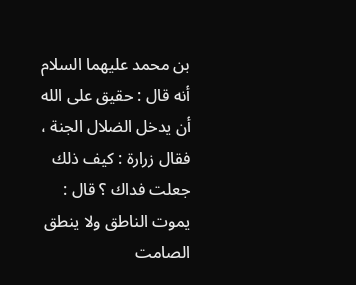بن محمد عليهما السلام أنه قال : حقيق على الله أن يدخل الضلال الجنة ، فقال زرارة : كيف ذلك جعلت فداك ؟ قال : يموت الناطق ولا ينطق الصامت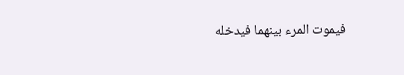فيموت المرء بينهما فيدخله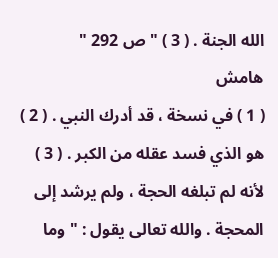الله الجنة . ( 3 ) " ص 292 "
هامش
( 1 ) في نسخة ، قد أدرك النبي . ( 2 ) هو الذي فسد عقله من الكبر . ( 3 ) لأنه لم تبلغه الحجة ، ولم يرشد إلى المحجة . والله تعالى يقول : " وما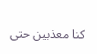كنا معذبين حتى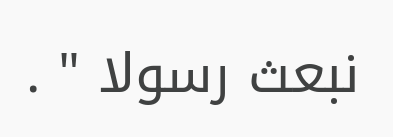نبعث رسولا " .